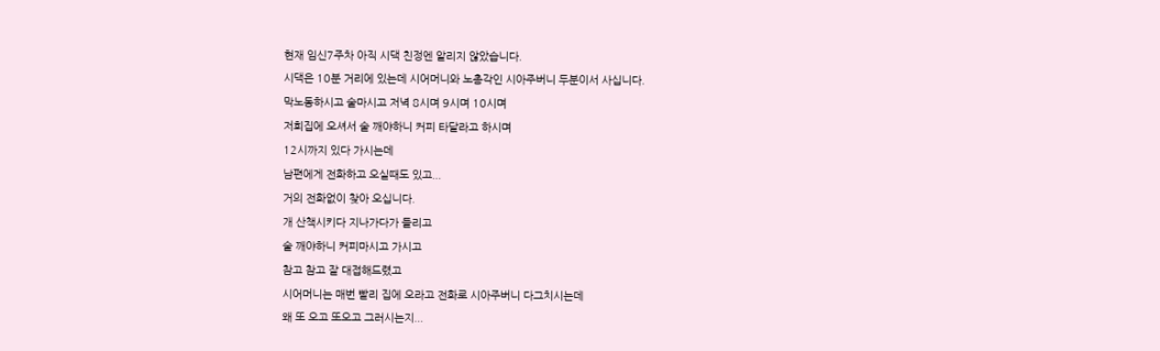현재 임신7주차 아직 시댁 친정엔 알리지 않았습니다.
시댁은 10분 거리에 있는데 시어머니와 노총각인 시아주버니 두분이서 사십니다.
막노동하시고 술마시고 저녁 8시며 9시며 10시며
저희집에 오셔서 술 깨야하니 커피 타달라고 하시며
12시까지 있다 가시는데
남편에게 전화하고 오실때도 있고...
거의 전화없이 찾아 오십니다.
개 산책시키다 지나가다가 들리고
술 깨야하니 커피마시고 가시고
참고 참고 잘 대접해드렸고
시어머니는 매번 빨리 집에 오라고 전화로 시아주버니 다그치시는데
왜 또 오고 또오고 그러시는지...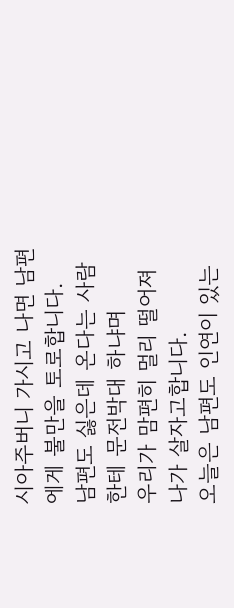시아주버니 가시고 나면 남편에게 불만을 토로합니다.
남편도 싫은데 온다는 사람한테 문전박대 하냐며
우리가 맘편히 멀리 떨어져 나가 살자고합니다.
오늘은 남편도 인연이 있는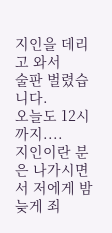지인을 데리고 와서
술판 벌렸습니다.
오늘도 12시까지....
지인이란 분은 나가시면서 저에게 밤늦게 죄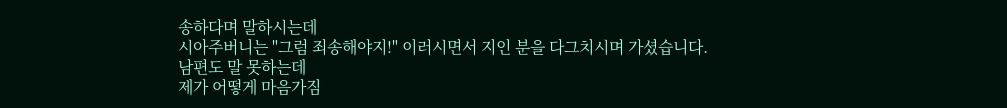송하다며 말하시는데
시아주버니는 "그럼 죄송해야지!" 이러시면서 지인 분을 다그치시며 가셨습니다.
남편도 말 못하는데
제가 어떻게 마음가짐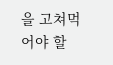을 고쳐먹어야 할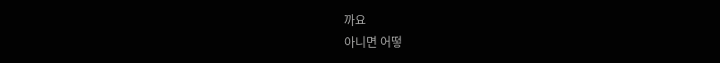까요
아니면 어떻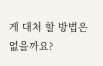게 대처 할 방법은 없을까요?